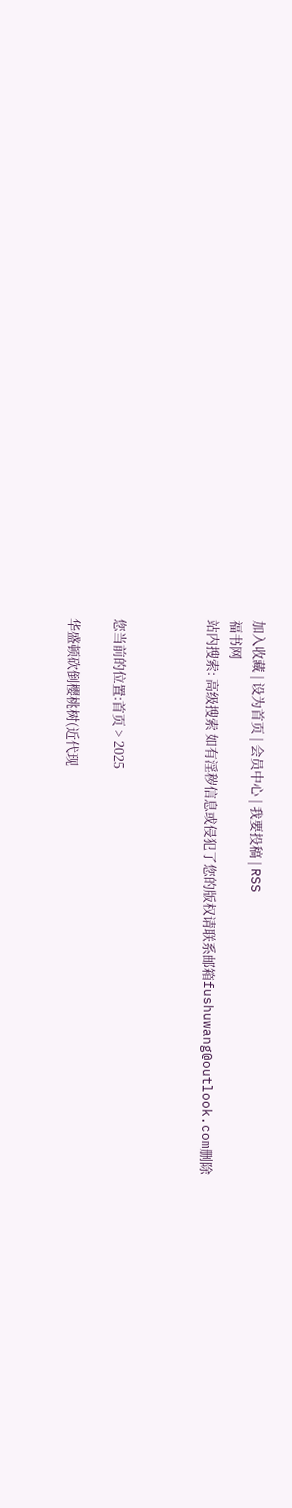加入收藏 | 设为首页 | 会员中心 | 我要投稿 | RSS
福书网
站内搜索: 高级搜索 如有淫秽信息或侵犯了您的版权请联系邮箱fushuwang@outlook.com删除



您当前的位置:首页 > 2025

华盛顿砍倒樱桃树(近代现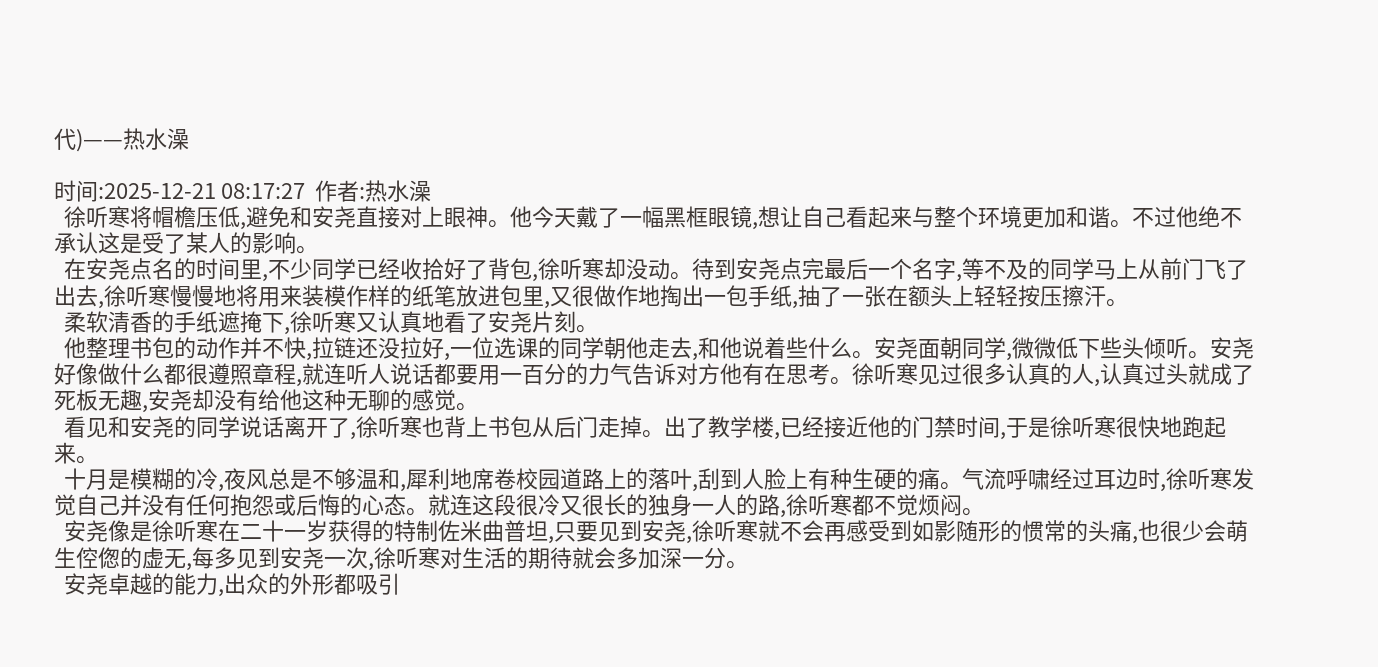代)——热水澡

时间:2025-12-21 08:17:27  作者:热水澡
  徐听寒将帽檐压低,避免和安尧直接对上眼神。他今天戴了一幅黑框眼镜,想让自己看起来与整个环境更加和谐。不过他绝不承认这是受了某人的影响。
  在安尧点名的时间里,不少同学已经收拾好了背包,徐听寒却没动。待到安尧点完最后一个名字,等不及的同学马上从前门飞了出去,徐听寒慢慢地将用来装模作样的纸笔放进包里,又很做作地掏出一包手纸,抽了一张在额头上轻轻按压擦汗。
  柔软清香的手纸遮掩下,徐听寒又认真地看了安尧片刻。
  他整理书包的动作并不快,拉链还没拉好,一位选课的同学朝他走去,和他说着些什么。安尧面朝同学,微微低下些头倾听。安尧好像做什么都很遵照章程,就连听人说话都要用一百分的力气告诉对方他有在思考。徐听寒见过很多认真的人,认真过头就成了死板无趣,安尧却没有给他这种无聊的感觉。
  看见和安尧的同学说话离开了,徐听寒也背上书包从后门走掉。出了教学楼,已经接近他的门禁时间,于是徐听寒很快地跑起来。
  十月是模糊的冷,夜风总是不够温和,犀利地席卷校园道路上的落叶,刮到人脸上有种生硬的痛。气流呼啸经过耳边时,徐听寒发觉自己并没有任何抱怨或后悔的心态。就连这段很冷又很长的独身一人的路,徐听寒都不觉烦闷。
  安尧像是徐听寒在二十一岁获得的特制佐米曲普坦,只要见到安尧,徐听寒就不会再感受到如影随形的惯常的头痛,也很少会萌生倥偬的虚无,每多见到安尧一次,徐听寒对生活的期待就会多加深一分。
  安尧卓越的能力,出众的外形都吸引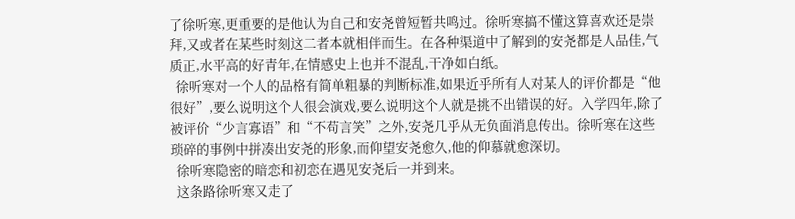了徐听寒,更重要的是他认为自己和安尧曾短暂共鸣过。徐听寒搞不懂这算喜欢还是崇拜,又或者在某些时刻这二者本就相伴而生。在各种渠道中了解到的安尧都是人品佳,气质正,水平高的好青年,在情感史上也并不混乱,干净如白纸。
  徐听寒对一个人的品格有简单粗暴的判断标准,如果近乎所有人对某人的评价都是“他很好”,要么说明这个人很会演戏,要么说明这个人就是挑不出错误的好。入学四年,除了被评价“少言寡语”和“不苟言笑”之外,安尧几乎从无负面消息传出。徐听寒在这些琐碎的事例中拼凑出安尧的形象,而仰望安尧愈久,他的仰慕就愈深切。
  徐听寒隐密的暗恋和初恋在遇见安尧后一并到来。
  这条路徐听寒又走了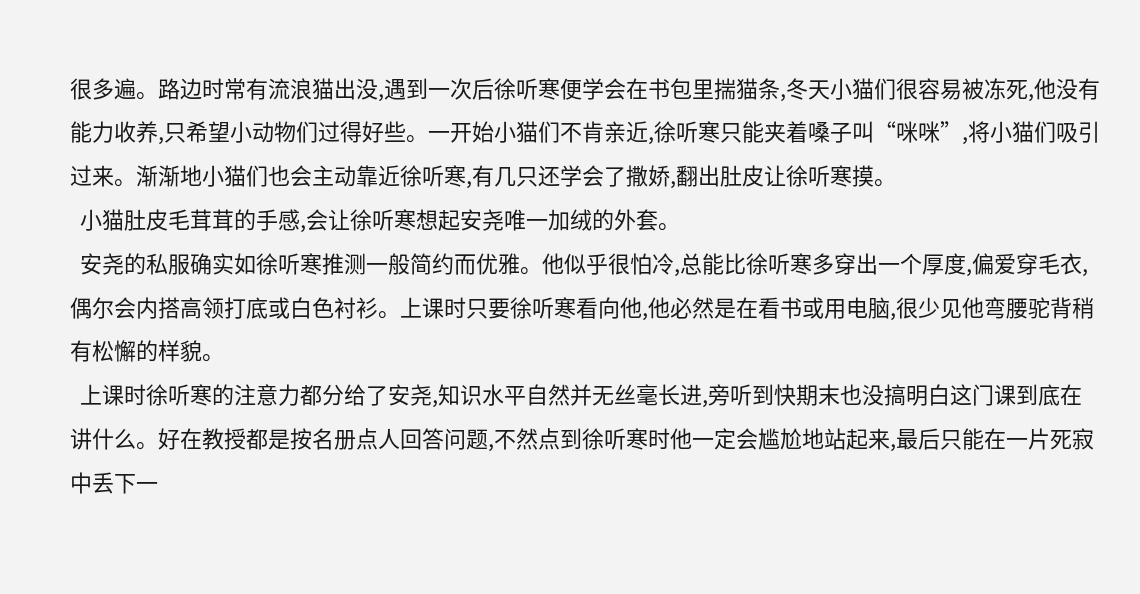很多遍。路边时常有流浪猫出没,遇到一次后徐听寒便学会在书包里揣猫条,冬天小猫们很容易被冻死,他没有能力收养,只希望小动物们过得好些。一开始小猫们不肯亲近,徐听寒只能夹着嗓子叫“咪咪”,将小猫们吸引过来。渐渐地小猫们也会主动靠近徐听寒,有几只还学会了撒娇,翻出肚皮让徐听寒摸。
  小猫肚皮毛茸茸的手感,会让徐听寒想起安尧唯一加绒的外套。
  安尧的私服确实如徐听寒推测一般简约而优雅。他似乎很怕冷,总能比徐听寒多穿出一个厚度,偏爱穿毛衣,偶尔会内搭高领打底或白色衬衫。上课时只要徐听寒看向他,他必然是在看书或用电脑,很少见他弯腰驼背稍有松懈的样貌。
  上课时徐听寒的注意力都分给了安尧,知识水平自然并无丝毫长进,旁听到快期末也没搞明白这门课到底在讲什么。好在教授都是按名册点人回答问题,不然点到徐听寒时他一定会尴尬地站起来,最后只能在一片死寂中丢下一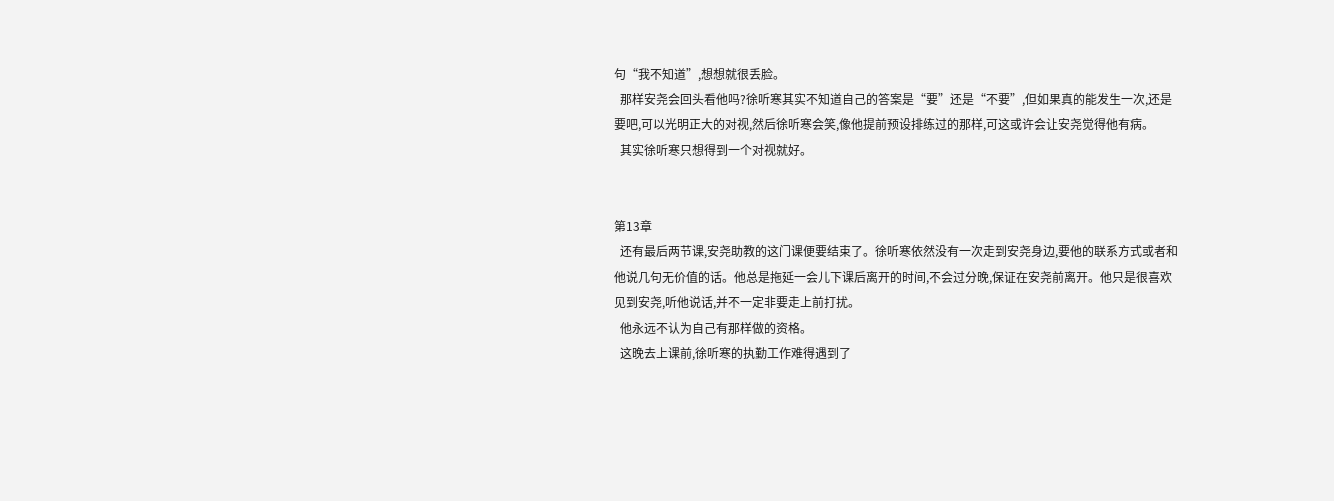句“我不知道”,想想就很丢脸。
  那样安尧会回头看他吗?徐听寒其实不知道自己的答案是“要”还是“不要”,但如果真的能发生一次,还是要吧,可以光明正大的对视,然后徐听寒会笑,像他提前预设排练过的那样,可这或许会让安尧觉得他有病。
  其实徐听寒只想得到一个对视就好。


第13章
  还有最后两节课,安尧助教的这门课便要结束了。徐听寒依然没有一次走到安尧身边,要他的联系方式或者和他说几句无价值的话。他总是拖延一会儿下课后离开的时间,不会过分晚,保证在安尧前离开。他只是很喜欢见到安尧,听他说话,并不一定非要走上前打扰。
  他永远不认为自己有那样做的资格。
  这晚去上课前,徐听寒的执勤工作难得遇到了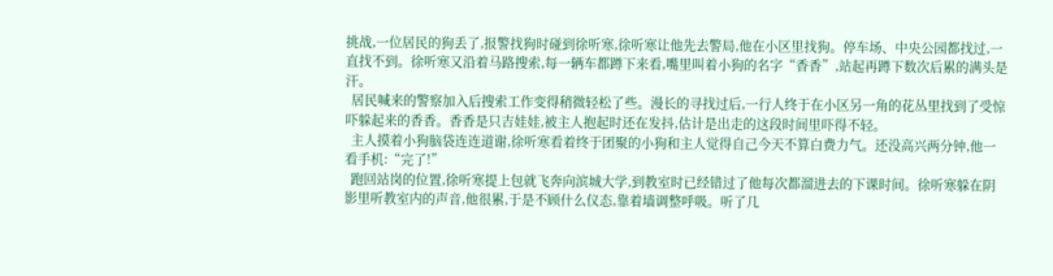挑战,一位居民的狗丢了,报警找狗时碰到徐听寒,徐听寒让他先去警局,他在小区里找狗。停车场、中央公园都找过,一直找不到。徐听寒又沿着马路搜索,每一辆车都蹲下来看,嘴里叫着小狗的名字“香香”,站起再蹲下数次后累的满头是汗。
  居民喊来的警察加入后搜索工作变得稍微轻松了些。漫长的寻找过后,一行人终于在小区另一角的花丛里找到了受惊吓躲起来的香香。香香是只吉娃娃,被主人抱起时还在发抖,估计是出走的这段时间里吓得不轻。
  主人摸着小狗脑袋连连道谢,徐听寒看着终于团聚的小狗和主人觉得自己今天不算白费力气。还没高兴两分钟,他一看手机:“完了!”
  跑回站岗的位置,徐听寒提上包就飞奔向滨城大学,到教室时已经错过了他每次都溜进去的下课时间。徐听寒躲在阴影里听教室内的声音,他很累,于是不顾什么仪态,靠着墙调整呼吸。听了几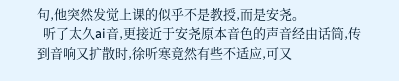句,他突然发觉上课的似乎不是教授,而是安尧。
  听了太久ai音,更接近于安尧原本音色的声音经由话筒,传到音响又扩散时,徐听寒竟然有些不适应,可又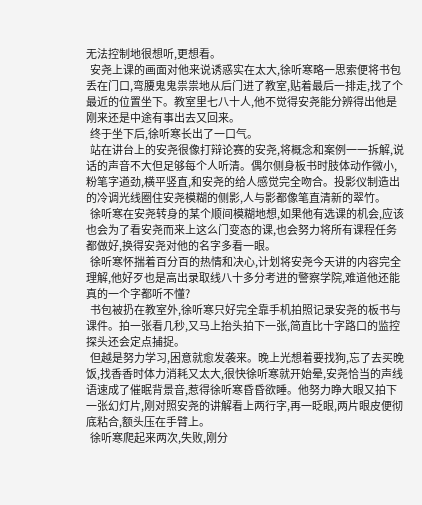无法控制地很想听,更想看。
  安尧上课的画面对他来说诱惑实在太大,徐听寒略一思索便将书包丢在门口,弯腰鬼鬼祟祟地从后门进了教室,贴着最后一排走,找了个最近的位置坐下。教室里七八十人,他不觉得安尧能分辨得出他是刚来还是中途有事出去又回来。
  终于坐下后,徐听寒长出了一口气。
  站在讲台上的安尧很像打辩论赛的安尧,将概念和案例一一拆解,说话的声音不大但足够每个人听清。偶尔侧身板书时肢体动作微小,粉笔字遒劲,横平竖直,和安尧的给人感觉完全吻合。投影仪制造出的冷调光线圈住安尧模糊的侧影,人与影都像笔直清新的翠竹。
  徐听寒在安尧转身的某个顺间模糊地想,如果他有选课的机会,应该也会为了看安尧而来上这么门变态的课,也会努力将所有课程任务都做好,换得安尧对他的名字多看一眼。
  徐听寒怀揣着百分百的热情和决心,计划将安尧今天讲的内容完全理解,他好歹也是高出录取线八十多分考进的警察学院,难道他还能真的一个字都听不懂?
  书包被扔在教室外,徐听寒只好完全靠手机拍照记录安尧的板书与课件。拍一张看几秒,又马上抬头拍下一张,简直比十字路口的监控探头还会定点捕捉。
  但越是努力学习,困意就愈发袭来。晚上光想着要找狗,忘了去买晚饭,找香香时体力消耗又太大,很快徐听寒就开始晕,安尧恰当的声线语速成了催眠背景音,惹得徐听寒昏昏欲睡。他努力睁大眼又拍下一张幻灯片,刚对照安尧的讲解看上两行字,再一眨眼,两片眼皮便彻底粘合,额头压在手臂上。
  徐听寒爬起来两次,失败,刚分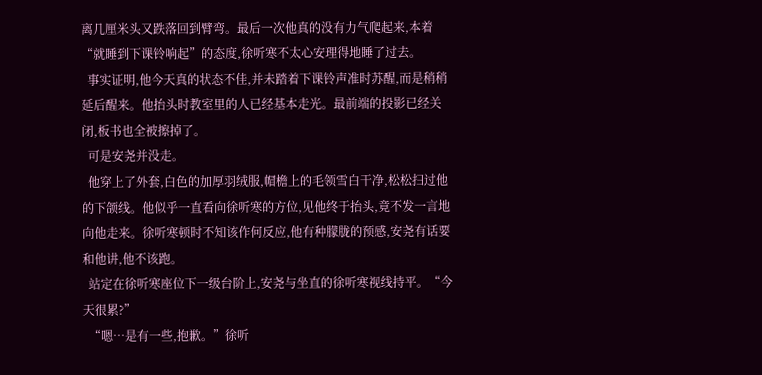离几厘米头又跌落回到臂弯。最后一次他真的没有力气爬起来,本着“就睡到下课铃响起”的态度,徐听寒不太心安理得地睡了过去。
  事实证明,他今天真的状态不佳,并未踏着下课铃声准时苏醒,而是稍稍延后醒来。他抬头时教室里的人已经基本走光。最前端的投影已经关闭,板书也全被擦掉了。
  可是安尧并没走。
  他穿上了外套,白色的加厚羽绒服,帽檐上的毛领雪白干净,松松扫过他的下颌线。他似乎一直看向徐听寒的方位,见他终于抬头,竟不发一言地向他走来。徐听寒顿时不知该作何反应,他有种朦胧的预感,安尧有话要和他讲,他不该跑。
  站定在徐听寒座位下一级台阶上,安尧与坐直的徐听寒视线持平。“今天很累?”
  “嗯…是有一些,抱歉。”徐听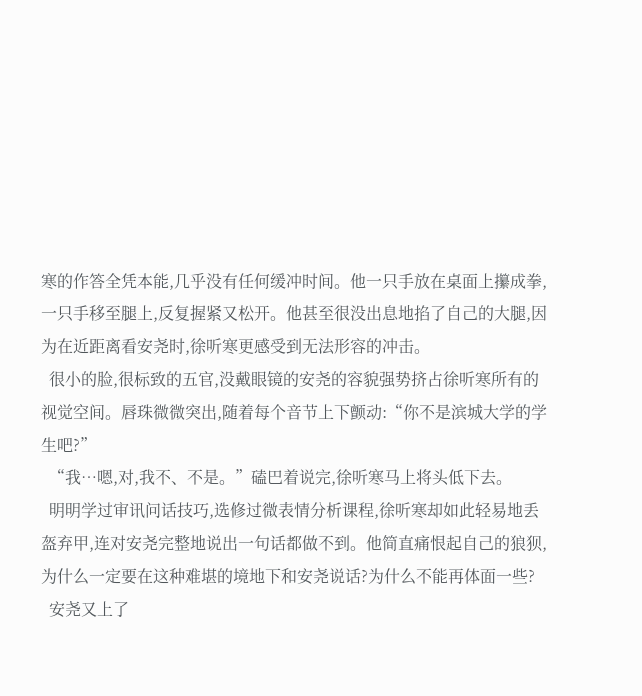寒的作答全凭本能,几乎没有任何缓冲时间。他一只手放在桌面上攥成拳,一只手移至腿上,反复握紧又松开。他甚至很没出息地掐了自己的大腿,因为在近距离看安尧时,徐听寒更感受到无法形容的冲击。
  很小的脸,很标致的五官,没戴眼镜的安尧的容貌强势挤占徐听寒所有的视觉空间。唇珠微微突出,随着每个音节上下颤动:“你不是滨城大学的学生吧?”
  “我…嗯,对,我不、不是。”磕巴着说完,徐听寒马上将头低下去。
  明明学过审讯问话技巧,选修过微表情分析课程,徐听寒却如此轻易地丢盔弃甲,连对安尧完整地说出一句话都做不到。他简直痛恨起自己的狼狈,为什么一定要在这种难堪的境地下和安尧说话?为什么不能再体面一些?
  安尧又上了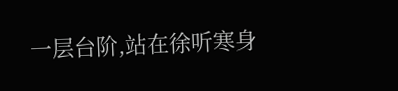一层台阶,站在徐听寒身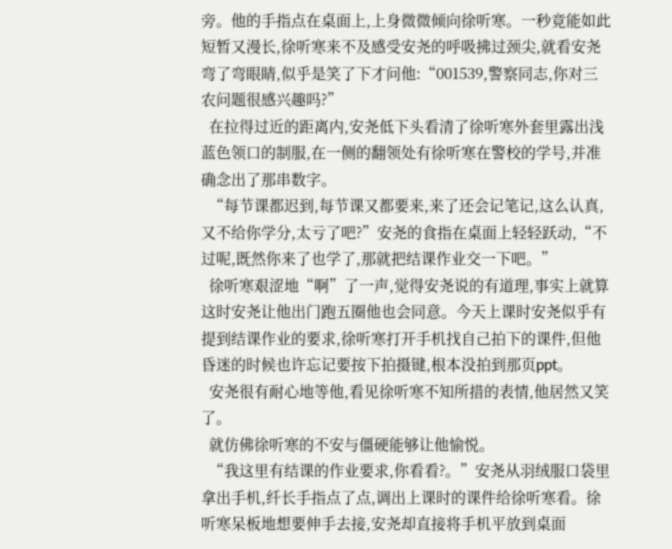旁。他的手指点在桌面上,上身微微倾向徐听寒。一秒竟能如此短暂又漫长,徐听寒来不及感受安尧的呼吸拂过颈尖,就看安尧弯了弯眼睛,似乎是笑了下才问他:“001539,警察同志,你对三农问题很感兴趣吗?”
  在拉得过近的距离内,安尧低下头看清了徐听寒外套里露出浅蓝色领口的制服,在一侧的翻领处有徐听寒在警校的学号,并准确念出了那串数字。
  “每节课都迟到,每节课又都要来,来了还会记笔记,这么认真,又不给你学分,太亏了吧?”安尧的食指在桌面上轻轻跃动,“不过呢,既然你来了也学了,那就把结课作业交一下吧。”
  徐听寒艰涩地“啊”了一声,觉得安尧说的有道理,事实上就算这时安尧让他出门跑五圈他也会同意。今天上课时安尧似乎有提到结课作业的要求,徐听寒打开手机找自己拍下的课件,但他昏迷的时候也许忘记要按下拍摄键,根本没拍到那页ppt。
  安尧很有耐心地等他,看见徐听寒不知所措的表情,他居然又笑了。
  就仿佛徐听寒的不安与僵硬能够让他愉悦。
  “我这里有结课的作业要求,你看看?。”安尧从羽绒服口袋里拿出手机,纤长手指点了点,调出上课时的课件给徐听寒看。徐听寒呆板地想要伸手去接,安尧却直接将手机平放到桌面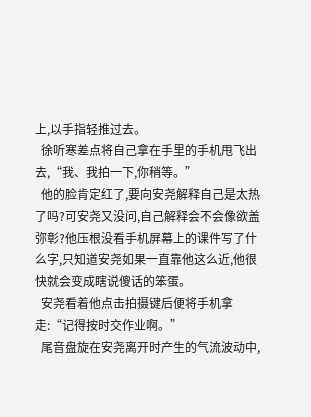上,以手指轻推过去。
  徐听寒差点将自己拿在手里的手机甩飞出去,“我、我拍一下,你稍等。”
  他的脸肯定红了,要向安尧解释自己是太热了吗?可安尧又没问,自己解释会不会像欲盖弥彰?他压根没看手机屏幕上的课件写了什么字,只知道安尧如果一直靠他这么近,他很快就会变成瞎说傻话的笨蛋。
  安尧看着他点击拍摄键后便将手机拿走:“记得按时交作业啊。”
  尾音盘旋在安尧离开时产生的气流波动中,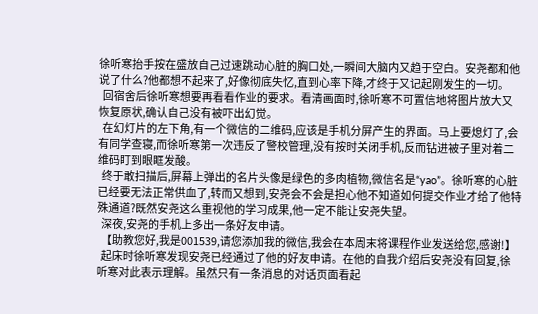徐听寒抬手按在盛放自己过速跳动心脏的胸口处,一瞬间大脑内又趋于空白。安尧都和他说了什么?他都想不起来了,好像彻底失忆,直到心率下降,才终于又记起刚发生的一切。
  回宿舍后徐听寒想要再看看作业的要求。看清画面时,徐听寒不可置信地将图片放大又恢复原状,确认自己没有被吓出幻觉。
  在幻灯片的左下角,有一个微信的二维码,应该是手机分屏产生的界面。马上要熄灯了,会有同学查寝,而徐听寒第一次违反了警校管理,没有按时关闭手机,反而钻进被子里对着二维码盯到眼眶发酸。
  终于敢扫描后,屏幕上弹出的名片头像是绿色的多肉植物,微信名是“yao”。徐听寒的心脏已经要无法正常供血了,转而又想到,安尧会不会是担心他不知道如何提交作业才给了他特殊通道?既然安尧这么重视他的学习成果,他一定不能让安尧失望。
  深夜,安尧的手机上多出一条好友申请。
  【助教您好,我是001539,请您添加我的微信,我会在本周末将课程作业发送给您,感谢!】
  起床时徐听寒发现安尧已经通过了他的好友申请。在他的自我介绍后安尧没有回复,徐听寒对此表示理解。虽然只有一条消息的对话页面看起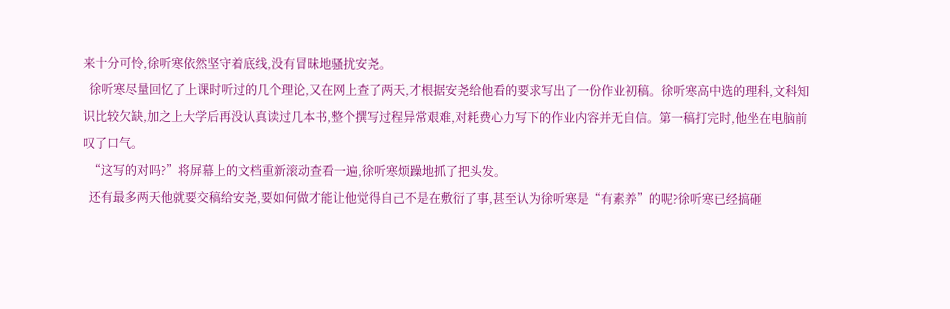来十分可怜,徐听寒依然坚守着底线,没有冒昧地骚扰安尧。
  徐听寒尽量回忆了上课时听过的几个理论,又在网上查了两天,才根据安尧给他看的要求写出了一份作业初稿。徐听寒高中选的理科,文科知识比较欠缺,加之上大学后再没认真读过几本书,整个撰写过程异常艰难,对耗费心力写下的作业内容并无自信。第一稿打完时,他坐在电脑前叹了口气。
  “这写的对吗?”将屏幕上的文档重新滚动查看一遍,徐听寒烦躁地抓了把头发。
  还有最多两天他就要交稿给安尧,要如何做才能让他觉得自己不是在敷衍了事,甚至认为徐听寒是“有素养”的呢?徐听寒已经搞砸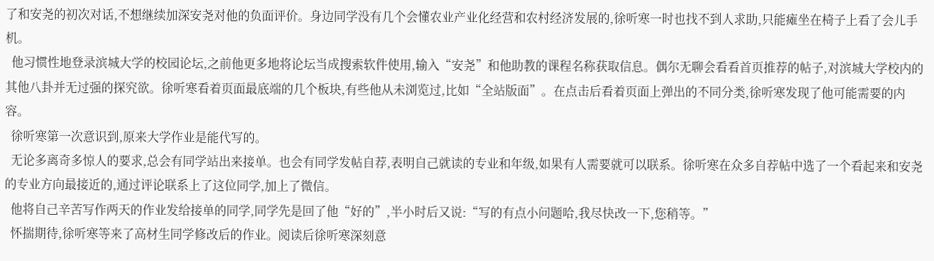了和安尧的初次对话,不想继续加深安尧对他的负面评价。身边同学没有几个会懂农业产业化经营和农村经济发展的,徐听寒一时也找不到人求助,只能瘫坐在椅子上看了会儿手机。
  他习惯性地登录滨城大学的校园论坛,之前他更多地将论坛当成搜索软件使用,输入“安尧”和他助教的课程名称获取信息。偶尔无聊会看看首页推荐的帖子,对滨城大学校内的其他八卦并无过强的探究欲。徐听寒看着页面最底端的几个板块,有些他从未浏览过,比如“全站版面”。在点击后看着页面上弹出的不同分类,徐听寒发现了他可能需要的内容。
  徐听寒第一次意识到,原来大学作业是能代写的。
  无论多离奇多惊人的要求,总会有同学站出来接单。也会有同学发帖自荐,表明自己就读的专业和年级,如果有人需要就可以联系。徐听寒在众多自荐帖中选了一个看起来和安尧的专业方向最接近的,通过评论联系上了这位同学,加上了微信。
  他将自己辛苦写作两天的作业发给接单的同学,同学先是回了他“好的”,半小时后又说:“写的有点小问题哈,我尽快改一下,您稍等。”
  怀揣期待,徐听寒等来了高材生同学修改后的作业。阅读后徐听寒深刻意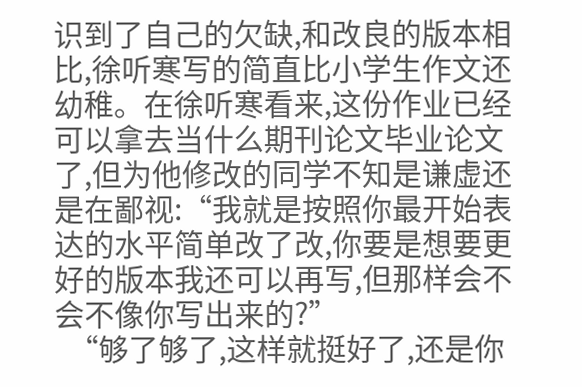识到了自己的欠缺,和改良的版本相比,徐听寒写的简直比小学生作文还幼稚。在徐听寒看来,这份作业已经可以拿去当什么期刊论文毕业论文了,但为他修改的同学不知是谦虚还是在鄙视:“我就是按照你最开始表达的水平简单改了改,你要是想要更好的版本我还可以再写,但那样会不会不像你写出来的?”
  “够了够了,这样就挺好了,还是你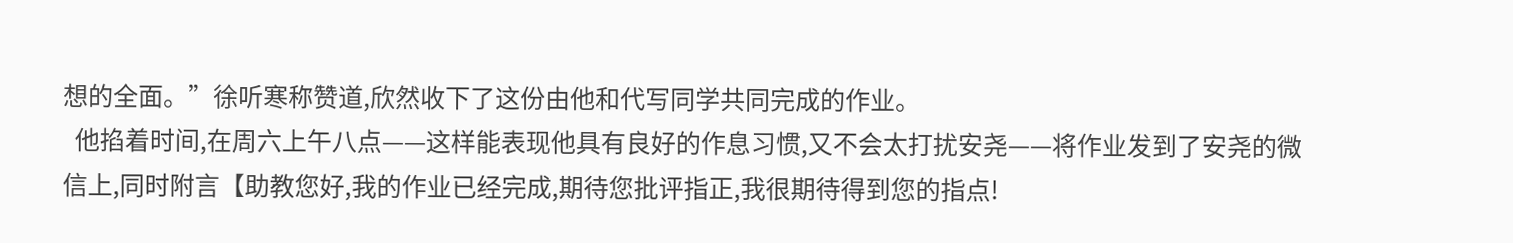想的全面。”徐听寒称赞道,欣然收下了这份由他和代写同学共同完成的作业。
  他掐着时间,在周六上午八点——这样能表现他具有良好的作息习惯,又不会太打扰安尧——将作业发到了安尧的微信上,同时附言【助教您好,我的作业已经完成,期待您批评指正,我很期待得到您的指点!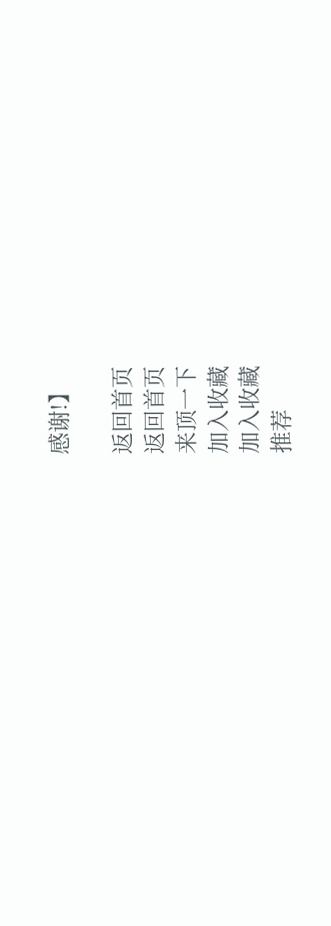感谢!】

返回首页
返回首页
来顶一下
加入收藏
加入收藏
推荐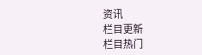资讯
栏目更新
栏目热门